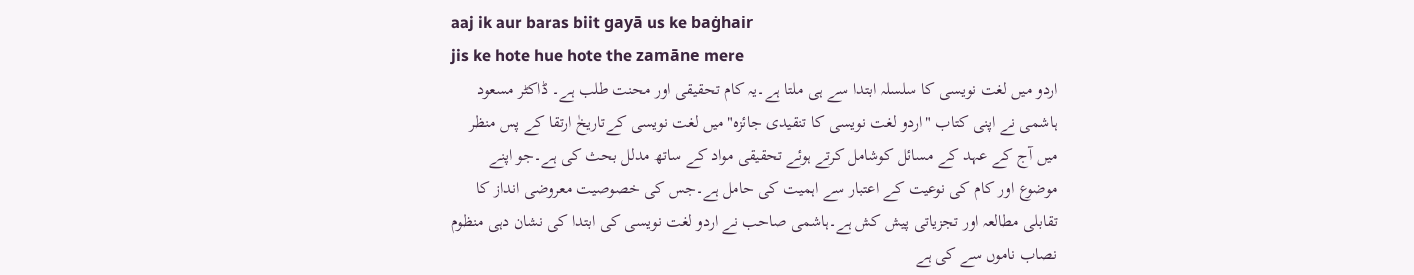aaj ik aur baras biit gayā us ke baġhair
jis ke hote hue hote the zamāne mere
اردو میں لغت نویسی كا سلسلہ ابتدا سے ہی ملتا ہے۔یہ كام تحقیقی اور محنت طلب ہے۔ ڈاكٹر مسعود ہاشمی نے اپنی كتاب "اردو لغت نویسی كا تنقیدی جائزہ"میں لغت نویسی كےتاریخٰ ارتقا كے پس منظر میں آج كے عہد كے مسائل كوشامل كرتے ہوئے تحقیقی مواد كے ساتھ مدلل بحث كی ہے۔جو اپنے موضوع اور كام كی نوعیت كے اعتبار سے اہمیت كی حامل ہے۔جس كی خصوصیت معروضی انداز كا تقابلی مطالعہ اور تجزیاتی پیش كش ہے۔ہاشمی صاحب نے اردو لغت نویسی كی ابتدا كی نشان دہی منظوم نصاب ناموں سے كی ہے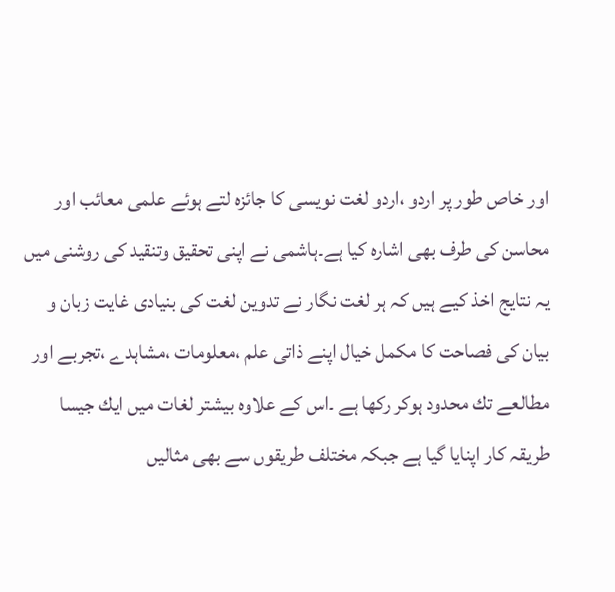اور خاص طور پر اردو ،اردو لغت نویسی كا جائزہ لتے ہوئے علمی معائب اور محاسن كی طرف بھی اشارہ كیا ہے۔ہاشمی نے اپنی تحقیق وتنقید كی روشنی میں یہ نتایج اخذ كیے ہیں كہ ہر لغت نگار نے تدوین لغت كی بنیادی غایت زبان و بیان كی فصاحت كا مكمل خیال اپنے ذاتی علم ،معلومات ،مشاہدے ،تجربے اور مطالعے تك محدود ہوكر ركھا ہے ۔اس كے علاوہ بیشتر لغات میں ایك جیسا طریقہ كار اپنایا گیا ہے جبكہ مختلف طریقوں سے بھی مثالیں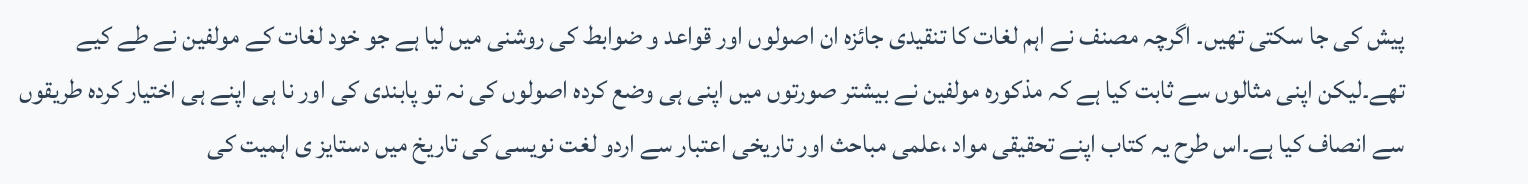پیش كی جا سكتی تھیں۔ اگرچہ مصنف نے اہم لغات كا تنقیدی جائزہ ان اصولوں اور قواعد و ضوابط كی روشنی میں لیا ہے جو خود لغات کے مولفین نے طے كیے تھے۔لیكن اپنی مثالوں سے ثابت كیا ہے كہ مذكورہ مولفین نے بیشتر صورتوں میں اپنی ہی وضع كردہ اصولوں كی نہ تو پابندی كی اور نا ہی اپنے ہی اختیار كردہ طریقوں سے انصاف كیا ہے۔اس طرح یہ كتاب اپنے تحقیقی مواد ،علمی مباحث اور تاریخی اعتبار سے اردو لغت نویسی كی تاریخ میں دستایز ی اہمیت کی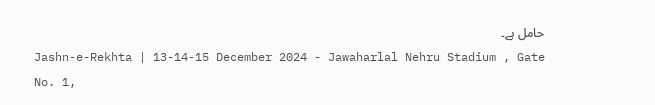حامل ہے۔
Jashn-e-Rekhta | 13-14-15 December 2024 - Jawaharlal Nehru Stadium , Gate No. 1,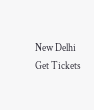New Delhi
Get Tickets